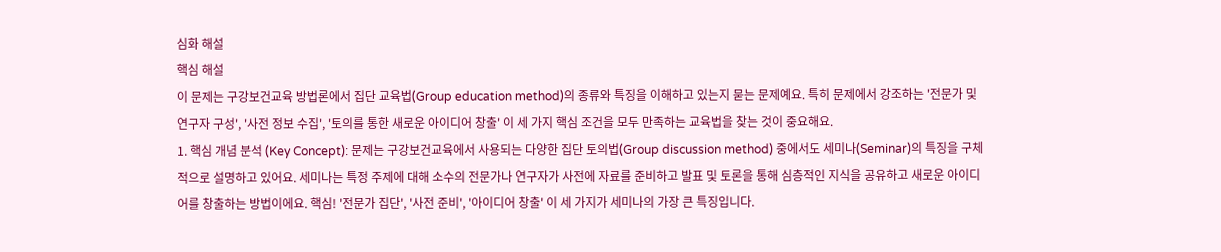심화 해설
핵심 해설
이 문제는 구강보건교육 방법론에서 집단 교육법(Group education method)의 종류와 특징을 이해하고 있는지 묻는 문제예요. 특히 문제에서 강조하는 '전문가 및 연구자 구성', '사전 정보 수집', '토의를 통한 새로운 아이디어 창출' 이 세 가지 핵심 조건을 모두 만족하는 교육법을 찾는 것이 중요해요.
1. 핵심 개념 분석 (Key Concept): 문제는 구강보건교육에서 사용되는 다양한 집단 토의법(Group discussion method) 중에서도 세미나(Seminar)의 특징을 구체적으로 설명하고 있어요. 세미나는 특정 주제에 대해 소수의 전문가나 연구자가 사전에 자료를 준비하고 발표 및 토론을 통해 심층적인 지식을 공유하고 새로운 아이디어를 창출하는 방법이에요. 핵심! '전문가 집단', '사전 준비', '아이디어 창출' 이 세 가지가 세미나의 가장 큰 특징입니다.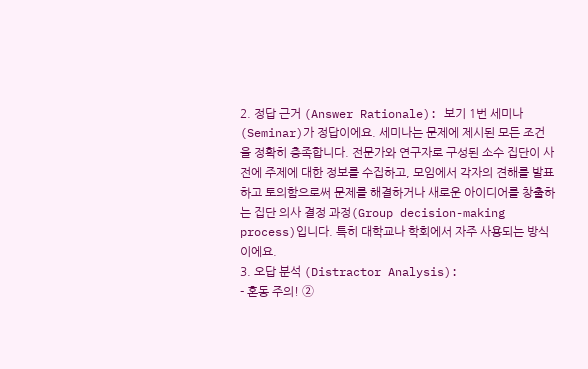2. 정답 근거 (Answer Rationale): 보기 1번 세미나(Seminar)가 정답이에요. 세미나는 문제에 제시된 모든 조건을 정확히 충족합니다. 전문가와 연구자로 구성된 소수 집단이 사전에 주제에 대한 정보를 수집하고, 모임에서 각자의 견해를 발표하고 토의함으로써 문제를 해결하거나 새로운 아이디어를 창출하는 집단 의사 결정 과정(Group decision-making process)입니다. 특히 대학교나 학회에서 자주 사용되는 방식이에요.
3. 오답 분석 (Distractor Analysis):
- 혼동 주의! ②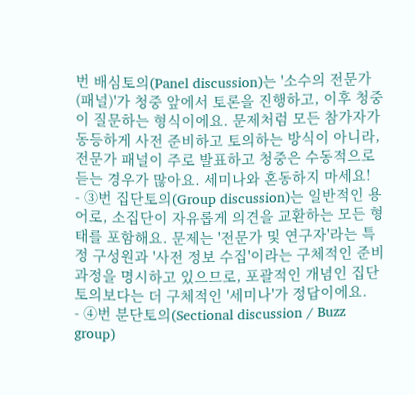번 배심토의(Panel discussion)는 '소수의 전문가(패널)'가 청중 앞에서 토론을 진행하고, 이후 청중이 질문하는 형식이에요. 문제처럼 모든 참가자가 동등하게 사전 준비하고 토의하는 방식이 아니라, 전문가 패널이 주로 발표하고 청중은 수동적으로 듣는 경우가 많아요. 세미나와 혼동하지 마세요!
- ③번 집단토의(Group discussion)는 일반적인 용어로, 소집단이 자유롭게 의견을 교환하는 모든 형태를 포함해요. 문제는 '전문가 및 연구자'라는 특정 구성원과 '사전 정보 수집'이라는 구체적인 준비 과정을 명시하고 있으므로, 포괄적인 개념인 집단토의보다는 더 구체적인 '세미나'가 정답이에요.
- ④번 분단토의(Sectional discussion / Buzz group)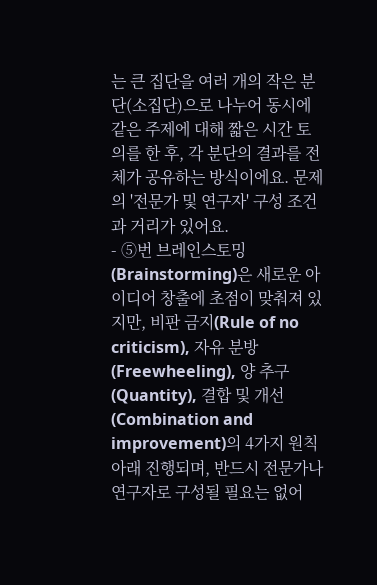는 큰 집단을 여러 개의 작은 분단(소집단)으로 나누어 동시에 같은 주제에 대해 짧은 시간 토의를 한 후, 각 분단의 결과를 전체가 공유하는 방식이에요. 문제의 '전문가 및 연구자' 구성 조건과 거리가 있어요.
- ⑤번 브레인스토밍(Brainstorming)은 새로운 아이디어 창출에 초점이 맞춰져 있지만, 비판 금지(Rule of no criticism), 자유 분방(Freewheeling), 양 추구(Quantity), 결합 및 개선(Combination and improvement)의 4가지 원칙 아래 진행되며, 반드시 전문가나 연구자로 구성될 필요는 없어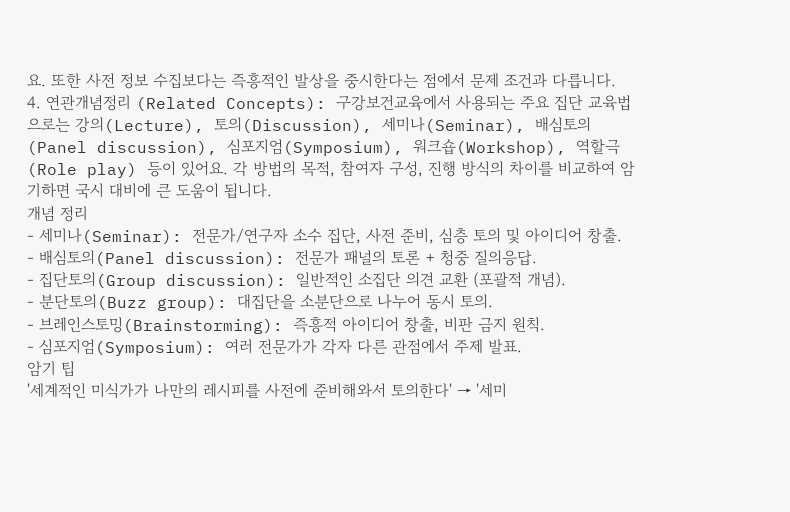요. 또한 사전 정보 수집보다는 즉흥적인 발상을 중시한다는 점에서 문제 조건과 다릅니다.
4. 연관개념정리 (Related Concepts): 구강보건교육에서 사용되는 주요 집단 교육법으로는 강의(Lecture), 토의(Discussion), 세미나(Seminar), 배심토의(Panel discussion), 심포지엄(Symposium), 워크숍(Workshop), 역할극(Role play) 등이 있어요. 각 방법의 목적, 참여자 구성, 진행 방식의 차이를 비교하여 암기하면 국시 대비에 큰 도움이 됩니다.
개념 정리
- 세미나(Seminar): 전문가/연구자 소수 집단, 사전 준비, 심층 토의 및 아이디어 창출.
- 배심토의(Panel discussion): 전문가 패널의 토론 + 청중 질의응답.
- 집단토의(Group discussion): 일반적인 소집단 의견 교환 (포괄적 개념).
- 분단토의(Buzz group): 대집단을 소분단으로 나누어 동시 토의.
- 브레인스토밍(Brainstorming): 즉흥적 아이디어 창출, 비판 금지 원칙.
- 심포지엄(Symposium): 여러 전문가가 각자 다른 관점에서 주제 발표.
암기 팁
'세계적인 미식가가 나만의 레시피를 사전에 준비해와서 토의한다' → '세미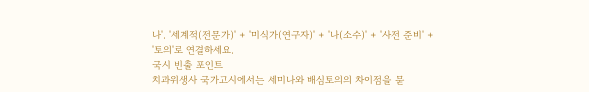나'. '세계적(전문가)' + '미식가(연구자)' + '나(소수)' + '사전 준비' + '토의'로 연결하세요.
국시 빈출 포인트
치과위생사 국가고시에서는 세미나와 배심토의의 차이점을 묻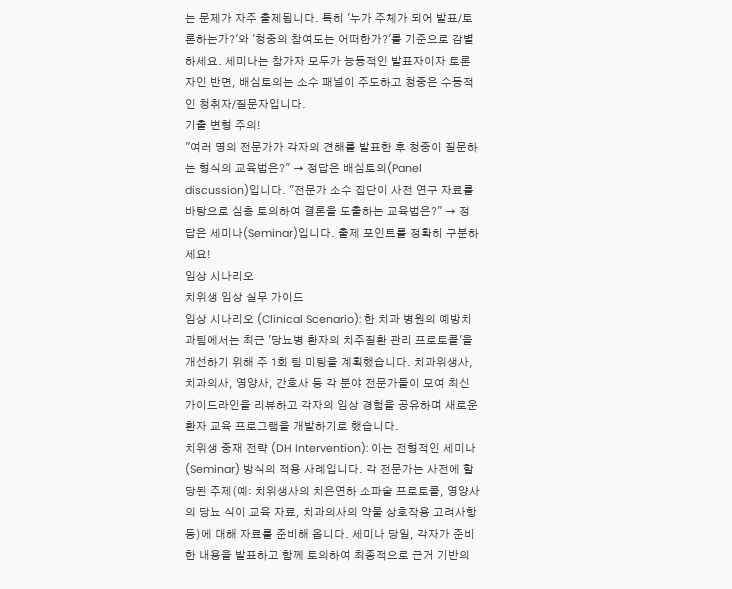는 문제가 자주 출제됩니다. 특히 '누가 주체가 되어 발표/토론하는가?'와 '청중의 참여도는 어떠한가?'를 기준으로 감별하세요. 세미나는 참가자 모두가 능동적인 발표자이자 토론자인 반면, 배심토의는 소수 패널이 주도하고 청중은 수동적인 청취자/질문자입니다.
기출 변형 주의!
"여러 명의 전문가가 각자의 견해를 발표한 후 청중이 질문하는 형식의 교육법은?" → 정답은 배심토의(Panel discussion)입니다. "전문가 소수 집단이 사전 연구 자료를 바탕으로 심층 토의하여 결론을 도출하는 교육법은?" → 정답은 세미나(Seminar)입니다. 출제 포인트를 정확히 구분하세요!
임상 시나리오
치위생 임상 실무 가이드
임상 시나리오 (Clinical Scenario): 한 치과 병원의 예방치과팀에서는 최근 '당뇨병 환자의 치주질환 관리 프로토콜'을 개선하기 위해 주 1회 팀 미팅을 계획했습니다. 치과위생사, 치과의사, 영양사, 간호사 등 각 분야 전문가들이 모여 최신 가이드라인을 리뷰하고 각자의 임상 경험을 공유하며 새로운 환자 교육 프로그램을 개발하기로 했습니다.
치위생 중재 전략 (DH Intervention): 이는 전형적인 세미나(Seminar) 방식의 적용 사례입니다. 각 전문가는 사전에 할당된 주제(예: 치위생사의 치은연하 소파술 프로토콜, 영양사의 당뇨 식이 교육 자료, 치과의사의 약물 상호작용 고려사항 등)에 대해 자료를 준비해 옵니다. 세미나 당일, 각자가 준비한 내용을 발표하고 함께 토의하여 최종적으로 근거 기반의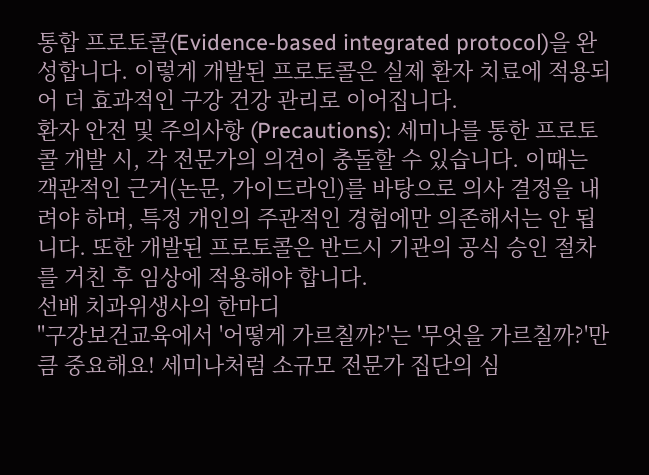통합 프로토콜(Evidence-based integrated protocol)을 완성합니다. 이렇게 개발된 프로토콜은 실제 환자 치료에 적용되어 더 효과적인 구강 건강 관리로 이어집니다.
환자 안전 및 주의사항 (Precautions): 세미나를 통한 프로토콜 개발 시, 각 전문가의 의견이 충돌할 수 있습니다. 이때는 객관적인 근거(논문, 가이드라인)를 바탕으로 의사 결정을 내려야 하며, 특정 개인의 주관적인 경험에만 의존해서는 안 됩니다. 또한 개발된 프로토콜은 반드시 기관의 공식 승인 절차를 거친 후 임상에 적용해야 합니다.
선배 치과위생사의 한마디
"구강보건교육에서 '어떻게 가르칠까?'는 '무엇을 가르칠까?'만큼 중요해요! 세미나처럼 소규모 전문가 집단의 심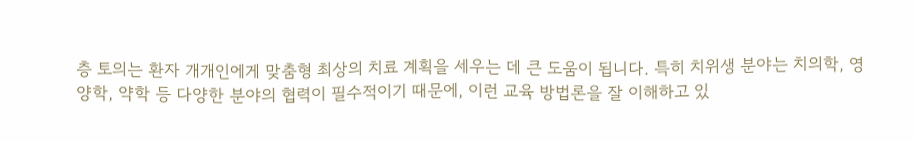층 토의는 환자 개개인에게 맞춤형 최상의 치료 계획을 세우는 데 큰 도움이 됩니다. 특히 치위생 분야는 치의학, 영양학, 약학 등 다양한 분야의 협력이 필수적이기 때문에, 이런 교육 방법론을 잘 이해하고 있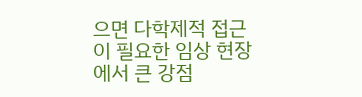으면 다학제적 접근이 필요한 임상 현장에서 큰 강점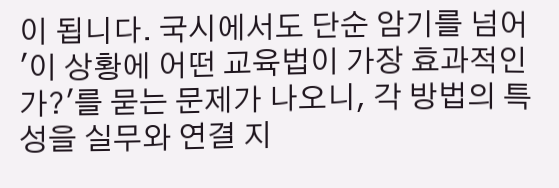이 됩니다. 국시에서도 단순 암기를 넘어 '이 상황에 어떤 교육법이 가장 효과적인가?'를 묻는 문제가 나오니, 각 방법의 특성을 실무와 연결 지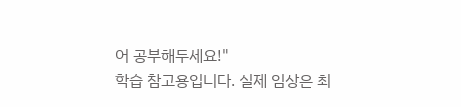어 공부해두세요!"
학습 참고용입니다. 실제 임상은 최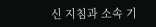신 지침과 소속 기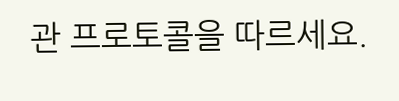관 프로토콜을 따르세요.